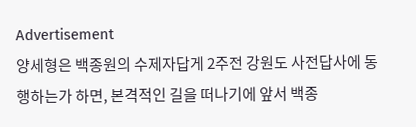Advertisement
양세형은 백종원의 수제자답게 2주전 강원도 사전답사에 동행하는가 하면, 본격적인 길을 떠나기에 앞서 백종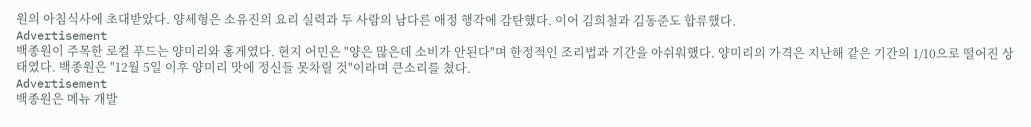원의 아침식사에 초대받았다. 양세형은 소유진의 요리 실력과 두 사람의 남다른 애정 행각에 감탄했다. 이어 김희철과 김동준도 합류했다.
Advertisement
백종원이 주목한 로컬 푸드는 양미리와 홍게였다. 현지 어민은 "양은 많은데 소비가 안된다"며 한정적인 조리법과 기간을 아쉬워했다. 양미리의 가격은 지난해 같은 기간의 1/10으로 떨어진 상태였다. 백종원은 "12월 5일 이후 양미리 맛에 정신들 못차릴 것"이라며 큰소리를 쳤다.
Advertisement
백종원은 메뉴 개발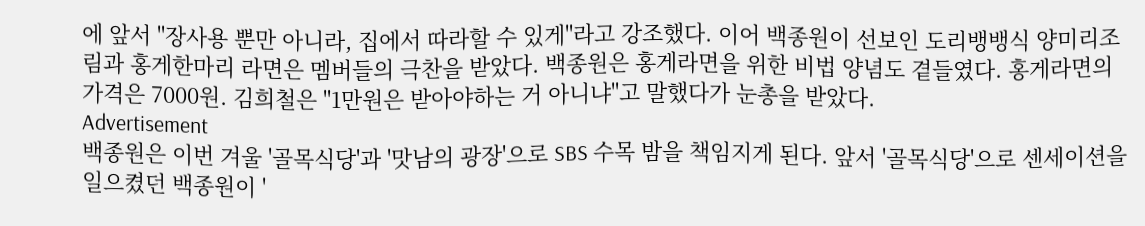에 앞서 "장사용 뿐만 아니라, 집에서 따라할 수 있게"라고 강조했다. 이어 백종원이 선보인 도리뱅뱅식 양미리조림과 홍게한마리 라면은 멤버들의 극찬을 받았다. 백종원은 홍게라면을 위한 비법 양념도 곁들였다. 홍게라면의 가격은 7000원. 김희철은 "1만원은 받아야하는 거 아니냐"고 말했다가 눈총을 받았다.
Advertisement
백종원은 이번 겨울 '골목식당'과 '맛남의 광장'으로 SBS 수목 밤을 책임지게 된다. 앞서 '골목식당'으로 센세이션을 일으켰던 백종원이 '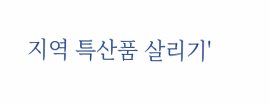지역 특산품 살리기'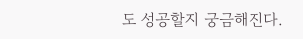도 성공할지 궁금해진다.